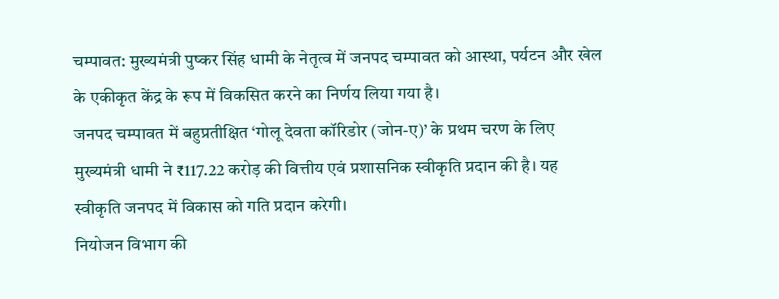चम्पावत: मुख्यमंत्री पुष्कर सिंह धामी के नेतृत्व में जनपद चम्पावत को आस्था, पर्यटन और खेल के एकीकृत केंद्र के रूप में विकसित करने का निर्णय लिया गया है।
जनपद चम्पावत में बहुप्रतीक्षित ‘गोलू देवता कॉरिडोर (जोन-ए)’ के प्रथम चरण के लिए मुख्यमंत्री धामी ने ₹117.22 करोड़ की वित्तीय एवं प्रशासनिक स्वीकृति प्रदान की है। यह स्वीकृति जनपद में विकास को गति प्रदान करेगी।
नियोजन विभाग की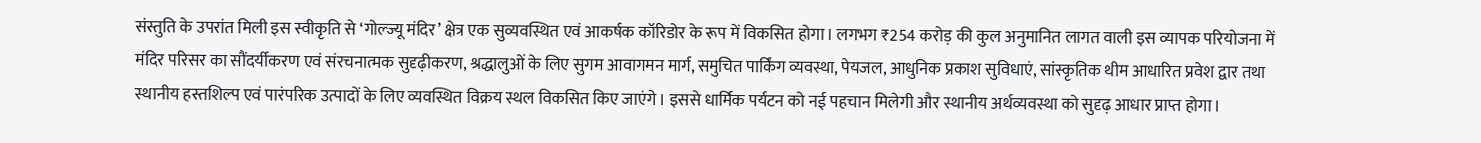संस्तुति के उपरांत मिली इस स्वीकृति से ‘गोल्ज्यू मंदिर’ क्षेत्र एक सुव्यवस्थित एवं आकर्षक कॉरिडोर के रूप में विकसित होगा। लगभग ₹254 करोड़ की कुल अनुमानित लागत वाली इस व्यापक परियोजना में मंदिर परिसर का सौंदर्यीकरण एवं संरचनात्मक सुदृढ़ीकरण, श्रद्धालुओं के लिए सुगम आवागमन मार्ग, समुचित पार्किंग व्यवस्था, पेयजल, आधुनिक प्रकाश सुविधाएं, सांस्कृतिक थीम आधारित प्रवेश द्वार तथा स्थानीय हस्तशिल्प एवं पारंपरिक उत्पादों के लिए व्यवस्थित विक्रय स्थल विकसित किए जाएंगे। इससे धार्मिक पर्यटन को नई पहचान मिलेगी और स्थानीय अर्थव्यवस्था को सुदृढ़ आधार प्राप्त होगा।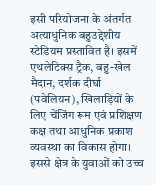इसी परियोजना के अंतर्गत अत्याधुनिक बहुउद्देशीय स्टेडियम प्रस्तावित है। इसमें एथलेटिक्स ट्रैक, बहु-खेल मैदान, दर्शक दीर्घा (पवेलियन), खिलाड़ियों के लिए चेंजिंग रूम एवं प्रशिक्षण कक्ष तथा आधुनिक प्रकाश व्यवस्था का विकास होगा। इससे क्षेत्र के युवाओं को उच्च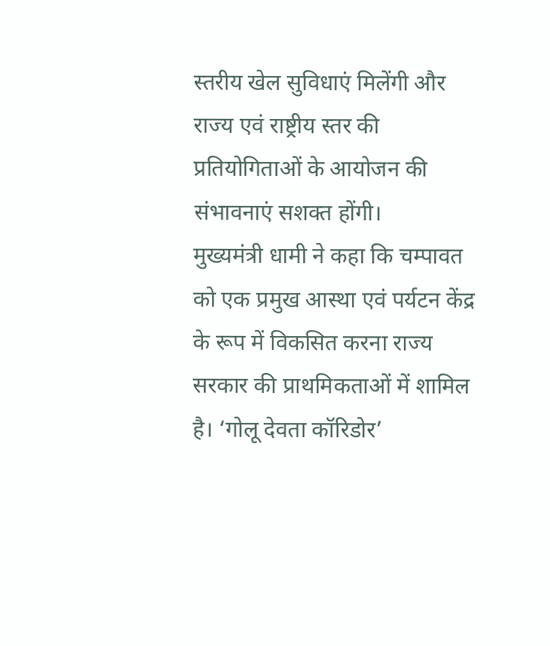स्तरीय खेल सुविधाएं मिलेंगी और राज्य एवं राष्ट्रीय स्तर की प्रतियोगिताओं के आयोजन की संभावनाएं सशक्त होंगी।
मुख्यमंत्री धामी ने कहा कि चम्पावत को एक प्रमुख आस्था एवं पर्यटन केंद्र के रूप में विकसित करना राज्य सरकार की प्राथमिकताओं में शामिल है। ‘गोलू देवता कॉरिडोर’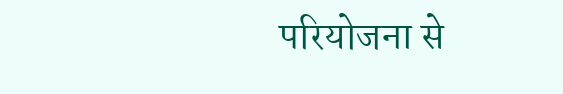परियोजना से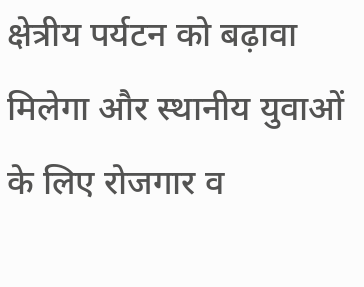क्षेत्रीय पर्यटन को बढ़ावा मिलेगा और स्थानीय युवाओं के लिए रोजगार व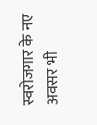स्वरोजगार के नए अवसर भी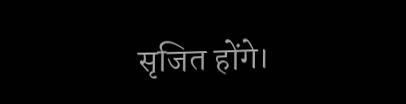सृजित होंगे।